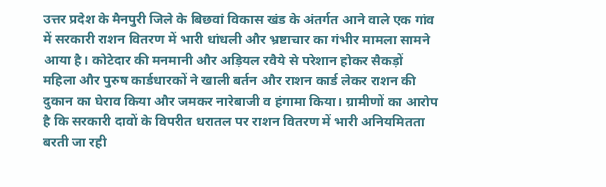उत्तर प्रदेश के मैनपुरी जिले के बिछवां विकास खंड के अंतर्गत आने वाले एक गांव में सरकारी राशन वितरण में भारी धांधली और भ्रष्टाचार का गंभीर मामला सामने आया है। कोटेदार की मनमानी और अड़ियल रवैये से परेशान होकर सैकड़ों महिला और पुरुष कार्डधारकों ने खाली बर्तन और राशन कार्ड लेकर राशन की दुकान का घेराव किया और जमकर नारेबाजी व हंगामा किया। ग्रामीणों का आरोप है कि सरकारी दावों के विपरीत धरातल पर राशन वितरण में भारी अनियमितता बरती जा रही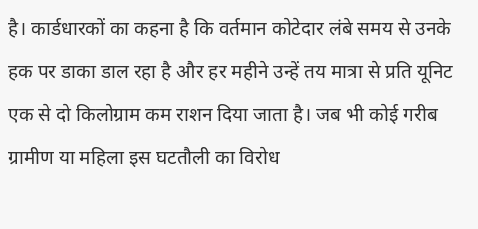है। कार्डधारकों का कहना है कि वर्तमान कोटेदार लंबे समय से उनके हक पर डाका डाल रहा है और हर महीने उन्हें तय मात्रा से प्रति यूनिट एक से दो किलोग्राम कम राशन दिया जाता है। जब भी कोई गरीब ग्रामीण या महिला इस घटतौली का विरोध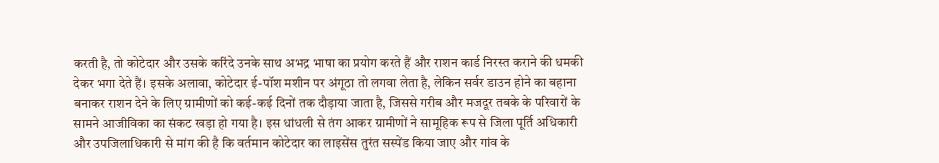करती है, तो कोटेदार और उसके करिंदे उनके साथ अभद्र भाषा का प्रयोग करते हैं और राशन कार्ड निरस्त कराने की धमकी देकर भगा देते हैं। इसके अलावा, कोटेदार ई-पॉश मशीन पर अंगूठा तो लगवा लेता है, लेकिन सर्वर डाउन होने का बहाना बनाकर राशन देने के लिए ग्रामीणों को कई-कई दिनों तक दौड़ाया जाता है, जिससे गरीब और मजदूर तबके के परिवारों के सामने आजीविका का संकट खड़ा हो गया है। इस धांधली से तंग आकर ग्रामीणों ने सामूहिक रूप से जिला पूर्ति अधिकारी और उपजिलाधिकारी से मांग की है कि वर्तमान कोटेदार का लाइसेंस तुरंत सस्पेंड किया जाए और गांव के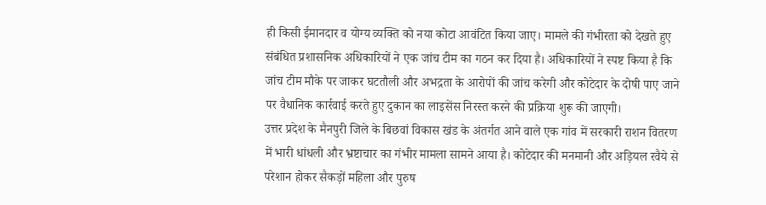ही किसी ईमानदार व योग्य व्यक्ति को नया कोटा आवंटित किया जाए। मामले की गंभीरता को देखते हुए संबंधित प्रशासनिक अधिकारियों ने एक जांच टीम का गठन कर दिया है। अधिकारियों ने स्पष्ट किया है कि जांच टीम मौके पर जाकर घटतौली और अभद्रता के आरोपों की जांच करेगी और कोटेदार के दोषी पाए जाने पर वैधानिक कार्रवाई करते हुए दुकान का लाइसेंस निरस्त करने की प्रक्रिया शुरू की जाएगी।
उत्तर प्रदेश के मैनपुरी जिले के बिछवां विकास खंड के अंतर्गत आने वाले एक गांव में सरकारी राशन वितरण में भारी धांधली और भ्रष्टाचार का गंभीर मामला सामने आया है। कोटेदार की मनमानी और अड़ियल रवैये से परेशान होकर सैकड़ों महिला और पुरुष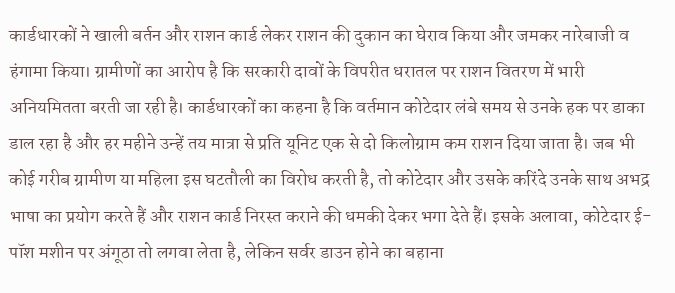कार्डधारकों ने खाली बर्तन और राशन कार्ड लेकर राशन की दुकान का घेराव किया और जमकर नारेबाजी व हंगामा किया। ग्रामीणों का आरोप है कि सरकारी दावों के विपरीत धरातल पर राशन वितरण में भारी अनियमितता बरती जा रही है। कार्डधारकों का कहना है कि वर्तमान कोटेदार लंबे समय से उनके हक पर डाका डाल रहा है और हर महीने उन्हें तय मात्रा से प्रति यूनिट एक से दो किलोग्राम कम राशन दिया जाता है। जब भी कोई गरीब ग्रामीण या महिला इस घटतौली का विरोध करती है, तो कोटेदार और उसके करिंदे उनके साथ अभद्र भाषा का प्रयोग करते हैं और राशन कार्ड निरस्त कराने की धमकी देकर भगा देते हैं। इसके अलावा, कोटेदार ई-पॉश मशीन पर अंगूठा तो लगवा लेता है, लेकिन सर्वर डाउन होने का बहाना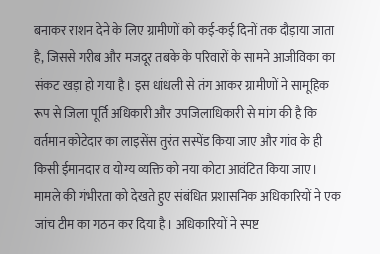बनाकर राशन देने के लिए ग्रामीणों को कई-कई दिनों तक दौड़ाया जाता है, जिससे गरीब और मजदूर तबके के परिवारों के सामने आजीविका का संकट खड़ा हो गया है। इस धांधली से तंग आकर ग्रामीणों ने सामूहिक रूप से जिला पूर्ति अधिकारी और उपजिलाधिकारी से मांग की है कि वर्तमान कोटेदार का लाइसेंस तुरंत सस्पेंड किया जाए और गांव के ही किसी ईमानदार व योग्य व्यक्ति को नया कोटा आवंटित किया जाए। मामले की गंभीरता को देखते हुए संबंधित प्रशासनिक अधिकारियों ने एक जांच टीम का गठन कर दिया है। अधिकारियों ने स्पष्ट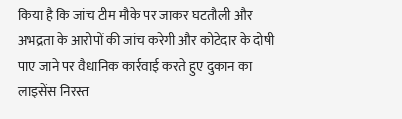किया है कि जांच टीम मौके पर जाकर घटतौली और अभद्रता के आरोपों की जांच करेगी और कोटेदार के दोषी पाए जाने पर वैधानिक कार्रवाई करते हुए दुकान का लाइसेंस निरस्त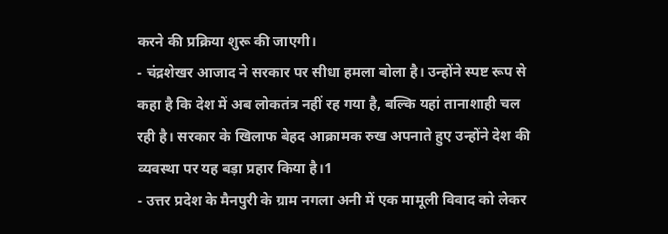करने की प्रक्रिया शुरू की जाएगी।
- चंद्रशेखर आजाद ने सरकार पर सीधा हमला बोला है। उन्होंने स्पष्ट रूप से कहा है कि देश में अब लोकतंत्र नहीं रह गया है, बल्कि यहां तानाशाही चल रही है। सरकार के खिलाफ बेहद आक्रामक रुख अपनाते हुए उन्होंने देश की व्यवस्था पर यह बड़ा प्रहार किया है।1
- उत्तर प्रदेश के मैनपुरी के ग्राम नगला अनी में एक मामूली विवाद को लेकर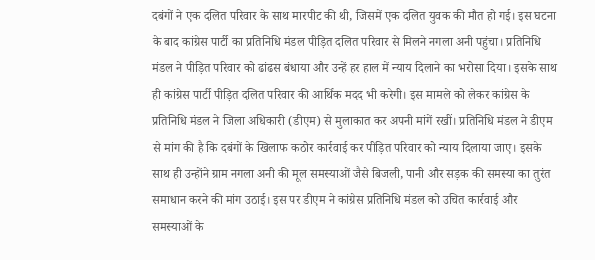दबंगों ने एक दलित परिवार के साथ मारपीट की थी, जिसमें एक दलित युवक की मौत हो गई। इस घटना के बाद कांग्रेस पार्टी का प्रतिनिधि मंडल पीड़ित दलित परिवार से मिलने नगला अनी पहुंचा। प्रतिनिधि मंडल ने पीड़ित परिवार को ढांढस बंधाया और उन्हें हर हाल में न्याय दिलाने का भरोसा दिया। इसके साथ ही कांग्रेस पार्टी पीड़ित दलित परिवार की आर्थिक मदद भी करेगी। इस मामले को लेकर कांग्रेस के प्रतिनिधि मंडल ने जिला अधिकारी (डीएम) से मुलाकात कर अपनी मांगें रखीं। प्रतिनिधि मंडल ने डीएम से मांग की है कि दबंगों के खिलाफ कठोर कार्रवाई कर पीड़ित परिवार को न्याय दिलाया जाए। इसके साथ ही उन्होंने ग्राम नगला अनी की मूल समस्याओं जैसे बिजली, पानी और सड़क की समस्या का तुरंत समाधान करने की मांग उठाई। इस पर डीएम ने कांग्रेस प्रतिनिधि मंडल को उचित कार्रवाई और समस्याओं के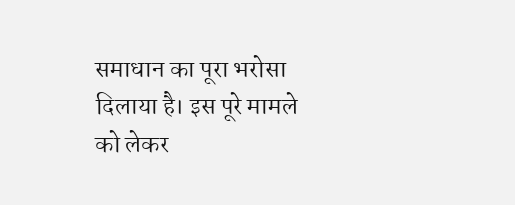समाधान का पूरा भरोसा दिलाया है। इस पूरे मामले को लेकर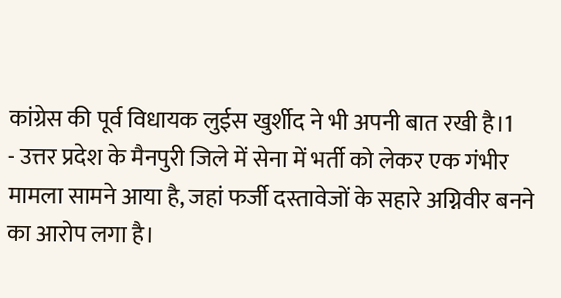कांग्रेस की पूर्व विधायक लुईस खुर्शीद ने भी अपनी बात रखी है।1
- उत्तर प्रदेश के मैनपुरी जिले में सेना में भर्ती को लेकर एक गंभीर मामला सामने आया है, जहां फर्जी दस्तावेजों के सहारे अग्निवीर बनने का आरोप लगा है।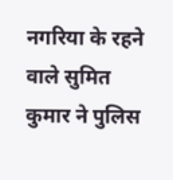नगरिया के रहने वाले सुमित कुमार ने पुलिस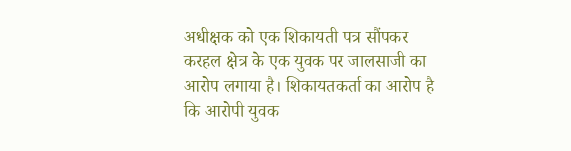अधीक्षक को एक शिकायती पत्र सौंपकर करहल क्षेत्र के एक युवक पर जालसाजी का आरोप लगाया है। शिकायतकर्ता का आरोप है कि आरोपी युवक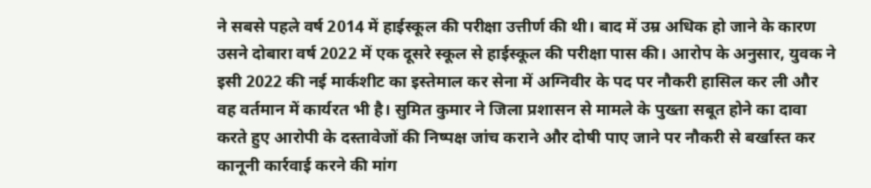ने सबसे पहले वर्ष 2014 में हाईस्कूल की परीक्षा उत्तीर्ण की थी। बाद में उम्र अधिक हो जाने के कारण उसने दोबारा वर्ष 2022 में एक दूसरे स्कूल से हाईस्कूल की परीक्षा पास की। आरोप के अनुसार, युवक ने इसी 2022 की नई मार्कशीट का इस्तेमाल कर सेना में अग्निवीर के पद पर नौकरी हासिल कर ली और वह वर्तमान में कार्यरत भी है। सुमित कुमार ने जिला प्रशासन से मामले के पुख्ता सबूत होने का दावा करते हुए आरोपी के दस्तावेजों की निष्पक्ष जांच कराने और दोषी पाए जाने पर नौकरी से बर्खास्त कर कानूनी कार्रवाई करने की मांग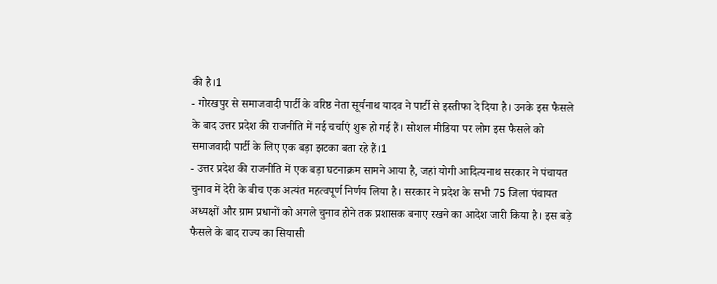की है।1
- गोरखपुर से समाजवादी पार्टी के वरिष्ठ नेता सूर्यनाथ यादव ने पार्टी से इस्तीफा दे दिया है। उनके इस फैसले के बाद उत्तर प्रदेश की राजनीति में नई चर्चाएं शुरू हो गई हैं। सोशल मीडिया पर लोग इस फैसले को समाजवादी पार्टी के लिए एक बड़ा झटका बता रहे हैं।1
- उत्तर प्रदेश की राजनीति में एक बड़ा घटनाक्रम सामने आया है, जहां योगी आदित्यनाथ सरकार ने पंचायत चुनाव में देरी के बीच एक अत्यंत महत्वपूर्ण निर्णय लिया है। सरकार ने प्रदेश के सभी 75 जिला पंचायत अध्यक्षों और ग्राम प्रधानों को अगले चुनाव होने तक प्रशासक बनाए रखने का आदेश जारी किया है। इस बड़े फैसले के बाद राज्य का सियासी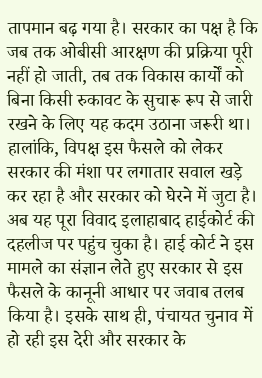तापमान बढ़ गया है। सरकार का पक्ष है कि जब तक ओबीसी आरक्षण की प्रक्रिया पूरी नहीं हो जाती, तब तक विकास कार्यों को बिना किसी रुकावट के सुचारू रूप से जारी रखने के लिए यह कदम उठाना जरूरी था। हालांकि, विपक्ष इस फैसले को लेकर सरकार की मंशा पर लगातार सवाल खड़े कर रहा है और सरकार को घेरने में जुटा है। अब यह पूरा विवाद इलाहाबाद हाईकोर्ट की दहलीज पर पहुंच चुका है। हाई कोर्ट ने इस मामले का संज्ञान लेते हुए सरकार से इस फैसले के कानूनी आधार पर जवाब तलब किया है। इसके साथ ही, पंचायत चुनाव में हो रही इस देरी और सरकार के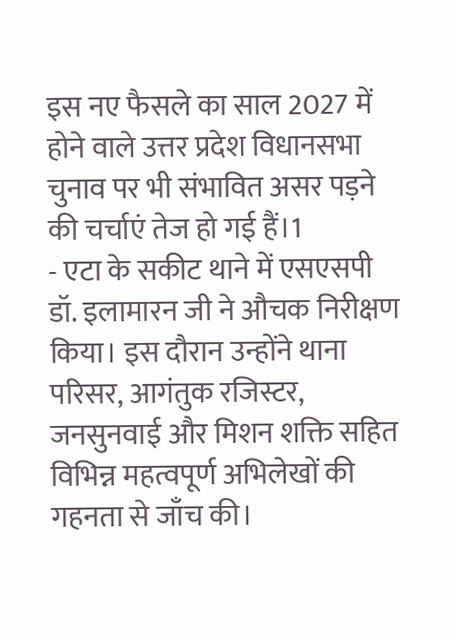इस नए फैसले का साल 2027 में होने वाले उत्तर प्रदेश विधानसभा चुनाव पर भी संभावित असर पड़ने की चर्चाएं तेज हो गई हैं।1
- एटा के सकीट थाने में एसएसपी डॉ. इलामारन जी ने औचक निरीक्षण किया। इस दौरान उन्होंने थाना परिसर, आगंतुक रजिस्टर, जनसुनवाई और मिशन शक्ति सहित विभिन्न महत्वपूर्ण अभिलेखों की गहनता से जाँच की।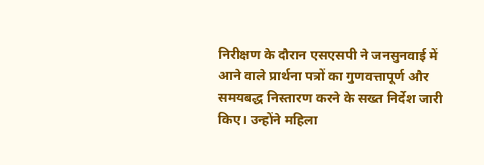निरीक्षण के दौरान एसएसपी ने जनसुनवाई में आने वाले प्रार्थना पत्रों का गुणवत्तापूर्ण और समयबद्ध निस्तारण करने के सख्त निर्देश जारी किए। उन्होंने महिला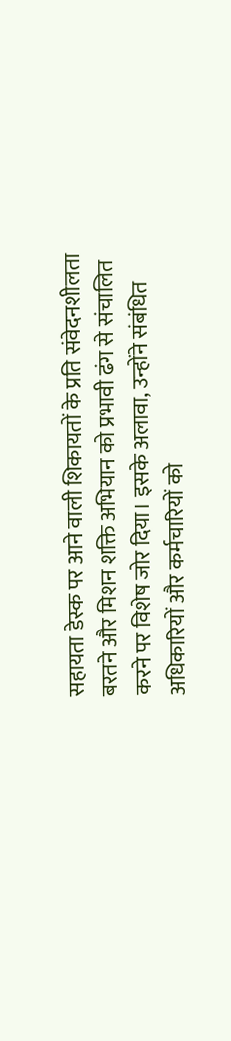सहायता डेस्क पर आने वाली शिकायतों के प्रति संवेदनशीलता बरतने और मिशन शक्ति अभियान को प्रभावी ढंग से संचालित करने पर विशेष जोर दिया। इसके अलावा, उन्होंने संबंधित अधिकारियों और कर्मचारियों को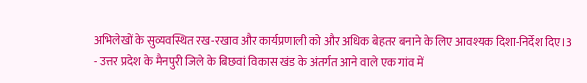अभिलेखों के सुव्यवस्थित रख-रखाव और कार्यप्रणाली को और अधिक बेहतर बनाने के लिए आवश्यक दिशा-निर्देश दिए।3
- उत्तर प्रदेश के मैनपुरी जिले के बिछवां विकास खंड के अंतर्गत आने वाले एक गांव में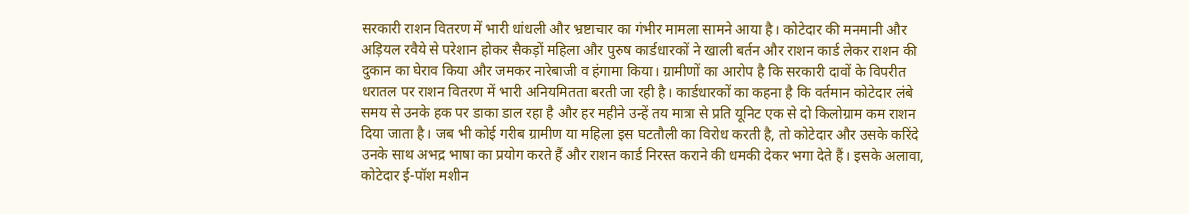सरकारी राशन वितरण में भारी धांधली और भ्रष्टाचार का गंभीर मामला सामने आया है। कोटेदार की मनमानी और अड़ियल रवैये से परेशान होकर सैकड़ों महिला और पुरुष कार्डधारकों ने खाली बर्तन और राशन कार्ड लेकर राशन की दुकान का घेराव किया और जमकर नारेबाजी व हंगामा किया। ग्रामीणों का आरोप है कि सरकारी दावों के विपरीत धरातल पर राशन वितरण में भारी अनियमितता बरती जा रही है। कार्डधारकों का कहना है कि वर्तमान कोटेदार लंबे समय से उनके हक पर डाका डाल रहा है और हर महीने उन्हें तय मात्रा से प्रति यूनिट एक से दो किलोग्राम कम राशन दिया जाता है। जब भी कोई गरीब ग्रामीण या महिला इस घटतौली का विरोध करती है, तो कोटेदार और उसके करिंदे उनके साथ अभद्र भाषा का प्रयोग करते हैं और राशन कार्ड निरस्त कराने की धमकी देकर भगा देते हैं। इसके अलावा, कोटेदार ई-पॉश मशीन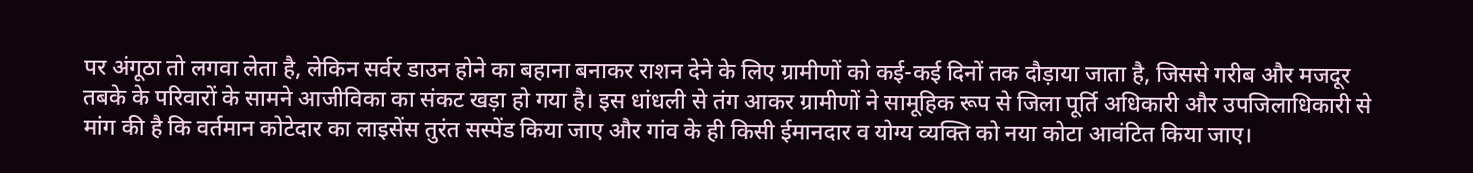पर अंगूठा तो लगवा लेता है, लेकिन सर्वर डाउन होने का बहाना बनाकर राशन देने के लिए ग्रामीणों को कई-कई दिनों तक दौड़ाया जाता है, जिससे गरीब और मजदूर तबके के परिवारों के सामने आजीविका का संकट खड़ा हो गया है। इस धांधली से तंग आकर ग्रामीणों ने सामूहिक रूप से जिला पूर्ति अधिकारी और उपजिलाधिकारी से मांग की है कि वर्तमान कोटेदार का लाइसेंस तुरंत सस्पेंड किया जाए और गांव के ही किसी ईमानदार व योग्य व्यक्ति को नया कोटा आवंटित किया जाए।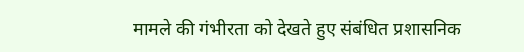मामले की गंभीरता को देखते हुए संबंधित प्रशासनिक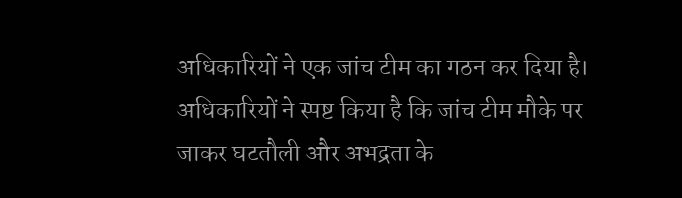अधिकारियों ने एक जांच टीम का गठन कर दिया है। अधिकारियों ने स्पष्ट किया है कि जांच टीम मौके पर जाकर घटतौली और अभद्रता के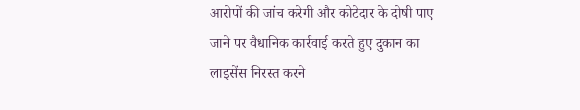आरोपों की जांच करेगी और कोटेदार के दोषी पाए जाने पर वैधानिक कार्रवाई करते हुए दुकान का लाइसेंस निरस्त करने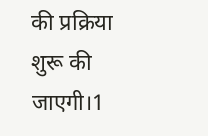की प्रक्रिया शुरू की जाएगी।1